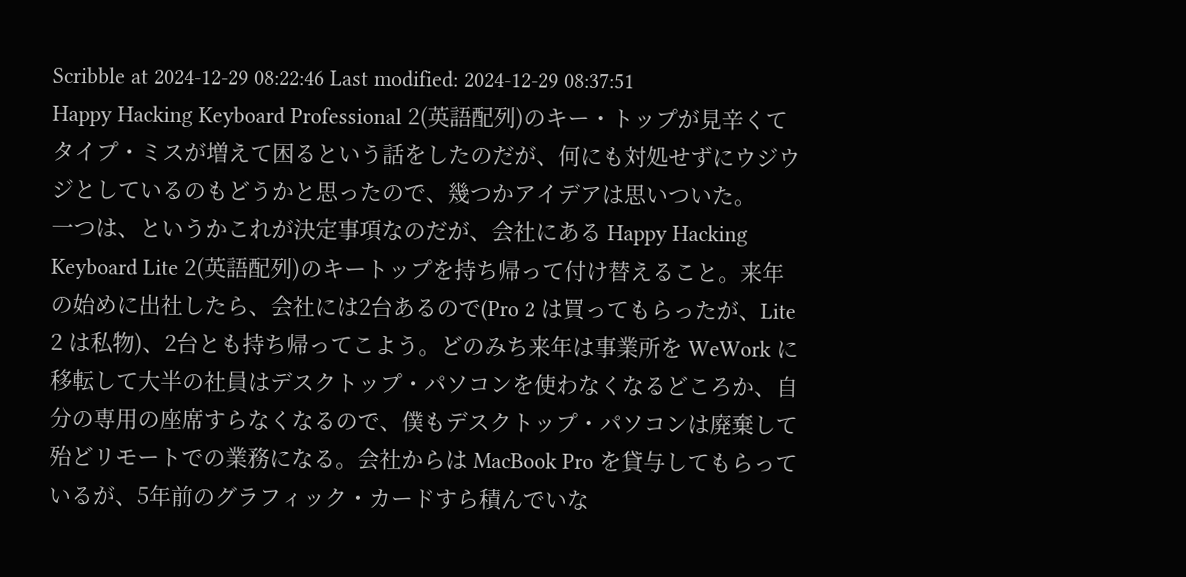Scribble at 2024-12-29 08:22:46 Last modified: 2024-12-29 08:37:51
Happy Hacking Keyboard Professional 2(英語配列)のキー・トップが見辛くてタイプ・ミスが増えて困るという話をしたのだが、何にも対処せずにウジウジとしているのもどうかと思ったので、幾つかアイデアは思いついた。
一つは、というかこれが決定事項なのだが、会社にある Happy Hacking Keyboard Lite 2(英語配列)のキートップを持ち帰って付け替えること。来年の始めに出社したら、会社には2台あるので(Pro 2 は買ってもらったが、Lite 2 は私物)、2台とも持ち帰ってこよう。どのみち来年は事業所を WeWork に移転して大半の社員はデスクトップ・パソコンを使わなくなるどころか、自分の専用の座席すらなくなるので、僕もデスクトップ・パソコンは廃棄して殆どリモートでの業務になる。会社からは MacBook Pro を貸与してもらっているが、5年前のグラフィック・カードすら積んでいな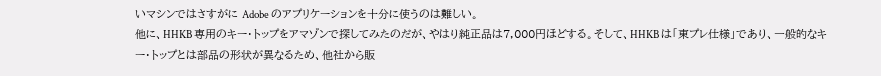いマシンではさすがに Adobe のアプリケーションを十分に使うのは難しい。
他に、HHKB 専用のキー・トップをアマゾンで探してみたのだが、やはり純正品は7,000円ほどする。そして、HHKB は「東プレ仕様」であり、一般的なキー・トップとは部品の形状が異なるため、他社から販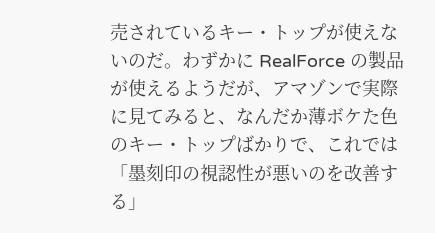売されているキー・トップが使えないのだ。わずかに RealForce の製品が使えるようだが、アマゾンで実際に見てみると、なんだか薄ボケた色のキー・トップばかりで、これでは「墨刻印の視認性が悪いのを改善する」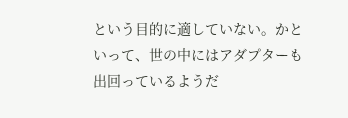という目的に適していない。かといって、世の中にはアダプターも出回っているようだ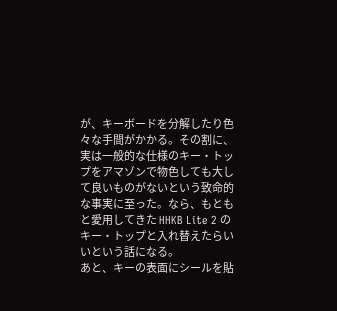が、キーボードを分解したり色々な手間がかかる。その割に、実は一般的な仕様のキー・トップをアマゾンで物色しても大して良いものがないという致命的な事実に至った。なら、もともと愛用してきた HHKB Lite 2 のキー・トップと入れ替えたらいいという話になる。
あと、キーの表面にシールを貼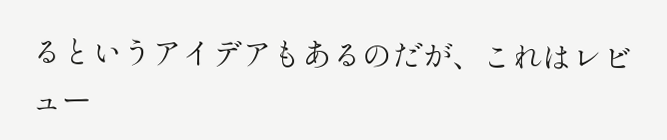るというアイデアもあるのだが、これはレビュー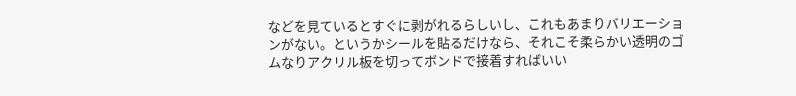などを見ているとすぐに剥がれるらしいし、これもあまりバリエーションがない。というかシールを貼るだけなら、それこそ柔らかい透明のゴムなりアクリル板を切ってボンドで接着すればいい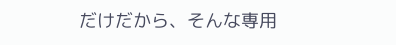だけだから、そんな専用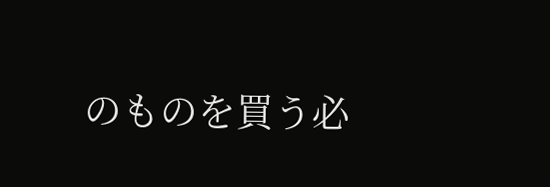のものを買う必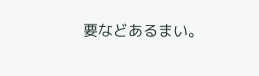要などあるまい。